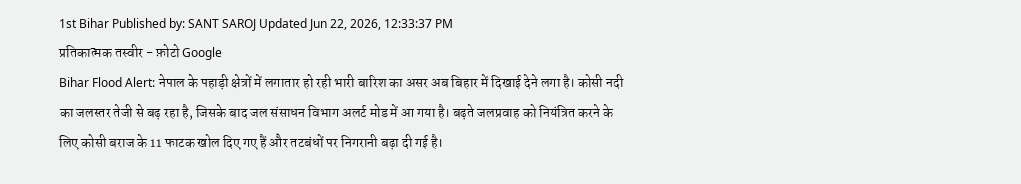1st Bihar Published by: SANT SAROJ Updated Jun 22, 2026, 12:33:37 PM
प्रतिकात्मक तस्वीर - फ़ोटो Google
Bihar Flood Alert: नेपाल के पहाड़ी क्षेत्रों में लगातार हो रही भारी बारिश का असर अब बिहार में दिखाई देने लगा है। कोसी नदी का जलस्तर तेजी से बढ़ रहा है, जिसके बाद जल संसाधन विभाग अलर्ट मोड में आ गया है। बढ़ते जलप्रवाह को नियंत्रित करने के लिए कोसी बराज के 11 फाटक खोल दिए गए हैं और तटबंधों पर निगरानी बढ़ा दी गई है।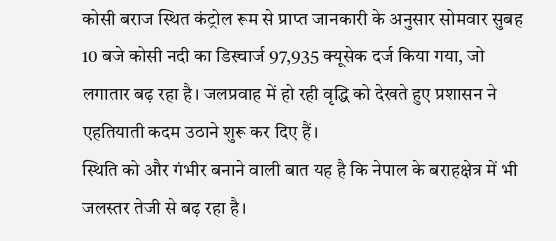कोसी बराज स्थित कंट्रोल रूम से प्राप्त जानकारी के अनुसार सोमवार सुबह 10 बजे कोसी नदी का डिस्चार्ज 97,935 क्यूसेक दर्ज किया गया, जो लगातार बढ़ रहा है। जलप्रवाह में हो रही वृद्धि को देखते हुए प्रशासन ने एहतियाती कदम उठाने शुरू कर दिए हैं।
स्थिति को और गंभीर बनाने वाली बात यह है कि नेपाल के बराहक्षेत्र में भी जलस्तर तेजी से बढ़ रहा है।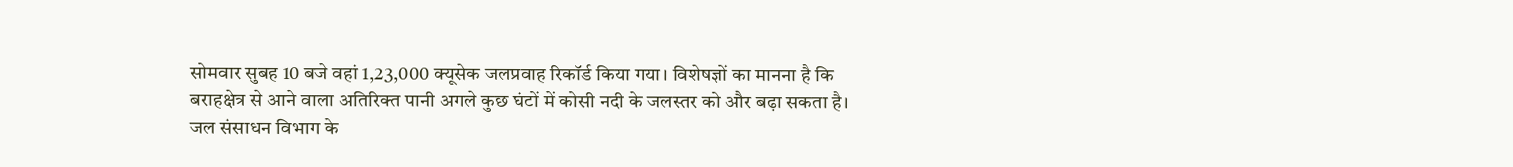सोमवार सुबह 10 बजे वहां 1,23,000 क्यूसेक जलप्रवाह रिकॉर्ड किया गया। विशेषज्ञों का मानना है कि बराहक्षेत्र से आने वाला अतिरिक्त पानी अगले कुछ घंटों में कोसी नदी के जलस्तर को और बढ़ा सकता है।
जल संसाधन विभाग के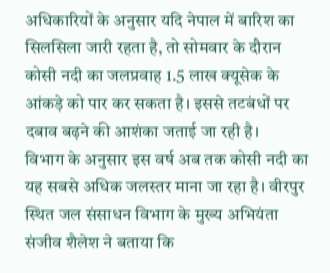अधिकारियों के अनुसार यदि नेपाल में बारिश का सिलसिला जारी रहता है, तो सोमवार के दौरान कोसी नदी का जलप्रवाह 1.5 लाख क्यूसेक के आंकड़े को पार कर सकता है। इससे तटबंधों पर दबाव बढ़ने की आशंका जताई जा रही है।
विभाग के अनुसार इस वर्ष अब तक कोसी नदी का यह सबसे अधिक जलस्तर माना जा रहा है। वीरपुर स्थित जल संसाधन विभाग के मुख्य अभियंता संजीव शैलेश ने बताया कि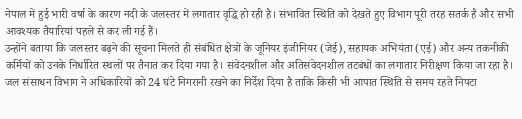नेपाल में हुई भारी वर्षा के कारण नदी के जलस्तर में लगातार वृद्धि हो रही है। संभावित स्थिति को देखते हुए विभाग पूरी तरह सतर्क है और सभी आवश्यक तैयारियां पहले से कर ली गई हैं।
उन्होंने बताया कि जलस्तर बढ़ने की सूचना मिलते ही संबंधित क्षेत्रों के जूनियर इंजीनियर (जेई), सहायक अभियंता (एई) और अन्य तकनीकी कर्मियों को उनके निर्धारित स्थलों पर तैनात कर दिया गया है। संवेदनशील और अतिसंवेदनशील तटबंधों का लगातार निरीक्षण किया जा रहा है। जल संसाधन विभाग ने अधिकारियों को 24 घंटे निगरानी रखने का निर्देश दिया है ताकि किसी भी आपात स्थिति से समय रहते निपटा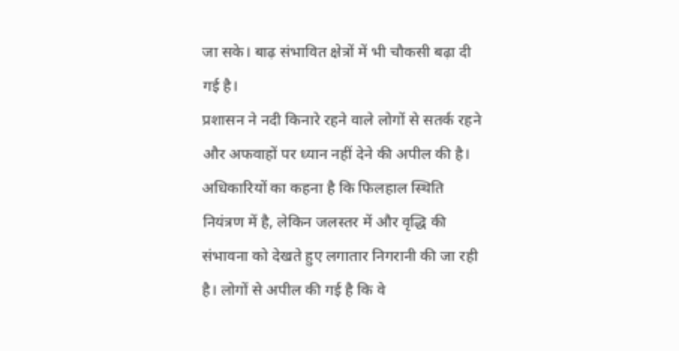जा सके। बाढ़ संभावित क्षेत्रों में भी चौकसी बढ़ा दी गई है।
प्रशासन ने नदी किनारे रहने वाले लोगों से सतर्क रहने और अफवाहों पर ध्यान नहीं देने की अपील की है। अधिकारियों का कहना है कि फिलहाल स्थिति नियंत्रण में है, लेकिन जलस्तर में और वृद्धि की संभावना को देखते हुए लगातार निगरानी की जा रही है। लोगों से अपील की गई है कि वे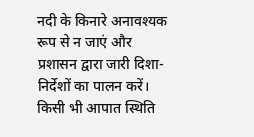नदी के किनारे अनावश्यक रूप से न जाएं और प्रशासन द्वारा जारी दिशा-निर्देशों का पालन करें। किसी भी आपात स्थिति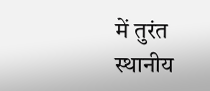में तुरंत स्थानीय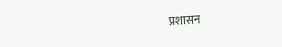प्रशासन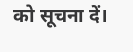को सूचना दें।